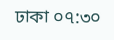ঢাকা ০৭:৩০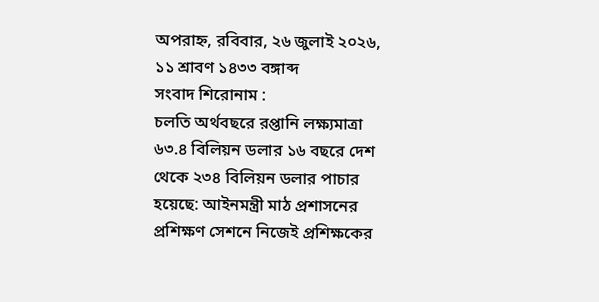অপরাহ্ন, রবিবার, ২৬ জুলাই ২০২৬, ১১ শ্রাবণ ১৪৩৩ বঙ্গাব্দ
সংবাদ শিরোনাম :
চলতি অর্থবছরে রপ্তানি লক্ষ্যমাত্রা ৬৩.৪ বিলিয়ন ডলার ১৬ বছরে দেশ থেকে ২৩৪ বিলিয়ন ডলার পাচার হয়েছে: আইনমন্ত্রী মাঠ প্রশাসনের প্রশিক্ষণ সেশনে নিজেই প্রশিক্ষকের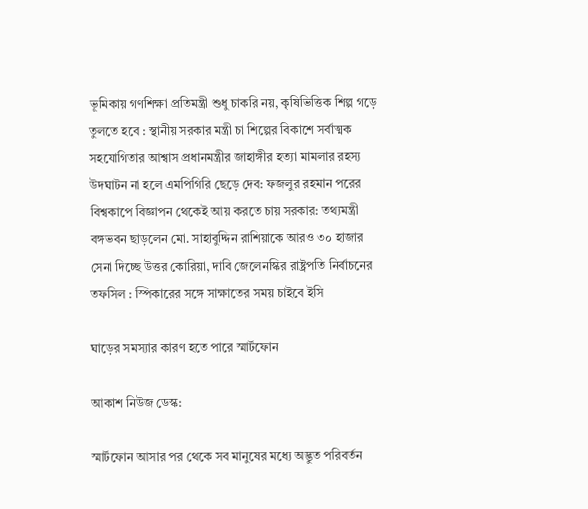ভূমিকায় গণশিক্ষা প্রতিমন্ত্রী শুধু চাকরি নয়, কৃষিভিত্তিক শিল্প গড়ে তুলতে হবে : স্থানীয় সরকার মন্ত্রী চা শিল্পের বিকাশে সর্বাত্মক সহযোগিতার আশ্বাস প্রধানমন্ত্রীর জাহাঙ্গীর হত্যা মামলার রহস্য উদঘাটন না হলে এমপিগিরি ছেড়ে দেব: ফজলুর রহমান পরের বিশ্বকাপে বিজ্ঞাপন থেকেই আয় করতে চায় সরকার: তথ্যমন্ত্রী বঙ্গভবন ছাড়লেন মো. সাহাবুদ্দিন রাশিয়াকে আরও ৩০ হাজার সেনা দিচ্ছে উত্তর কোরিয়া, দাবি জেলেনস্কির রাষ্ট্রপতি নির্বাচনের তফসিল : স্পিকারের সঙ্গে সাক্ষাতের সময় চাইবে ইসি

ঘাড়ের সমস্যার কারণ হতে পারে স্মার্টফোন

আকাশ নিউজ ডেস্ক:

স্মার্টফোন আসার পর থেকে সব মানুষের মধ্যে অদ্ভুত পরিবর্তন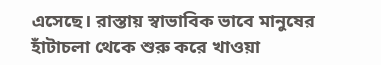এসেছে। রাস্তায় স্বাভাবিক ভাবে মানুষের হাঁটাচলা থেকে শুরু করে খাওয়া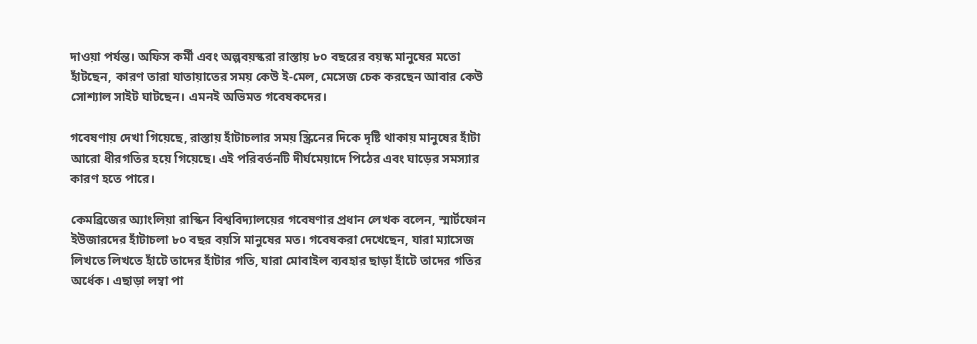দাওয়া পর্যন্ত। অফিস কর্মী এবং অল্পবয়স্করা রাস্তায় ৮০ বছরের বয়স্ক মানুষের মতো হাঁটছেন, কারণ তারা যাতায়াতের সময় কেউ ই-মেল, মেসেজ চেক করছেন আবার কেউ সোশ্যাল সাইট ঘাটছেন। এমনই অভিমত গবেষকদের।

গবেষণায় দেখা গিয়েছে, রাস্তায় হাঁটাচলার সময় স্ক্রিনের দিকে দৃষ্টি থাকায় মানুষের হাঁটা আরো ধীরগতির হয়ে গিয়েছে। এই পরিবর্তনটি দীর্ঘমেয়াদে পিঠের এবং ঘাড়ের সমস্যার কারণ হতে পারে।

কেমব্রিজের অ্যাংলিয়া রাস্কিন বিশ্ববিদ্যালয়ের গবেষণার প্রধান লেখক বলেন, স্মার্টফোন ইউজারদের হাঁটাচলা ৮০ বছর বয়সি মানুষের মত। গবেষকরা দেখেছেন, যারা ম্যাসেজ লিখতে লিখতে হাঁটে তাদের হাঁটার গতি, যারা মোবাইল ব্যবহার ছাড়া হাঁটে তাদের গতির অর্ধেক। এছাড়া লম্বা পা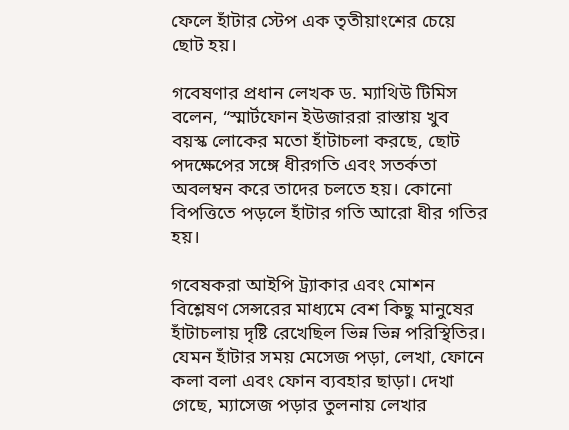ফেলে হাঁটার স্টেপ এক তৃতীয়াংশের চেয়ে ছোট হয়।

গবেষণার প্রধান লেখক ড. ম্যাথিউ টিমিস বলেন, “স্মার্টফোন ইউজাররা রাস্তায় খুব বয়স্ক লোকের মতো হাঁটাচলা করছে, ছোট পদক্ষেপের সঙ্গে ধীরগতি এবং সতর্কতা অবলম্বন করে তাদের চলতে হয়। কোনো বিপত্তিতে পড়লে হাঁটার গতি আরো ধীর গতির হয়।

গবেষকরা আইপি ট্র্যাকার এবং মোশন বিশ্লেষণ সেন্সরের মাধ্যমে বেশ কিছু মানুষের হাঁটাচলায় দৃষ্টি রেখেছিল ভিন্ন ভিন্ন পরিস্থিতির। যেমন হাঁটার সময় মেসেজ পড়া, লেখা, ফোনে কলা বলা এবং ফোন ব্যবহার ছাড়া। দেখা গেছে, ম্যাসেজ পড়ার তুলনায় লেখার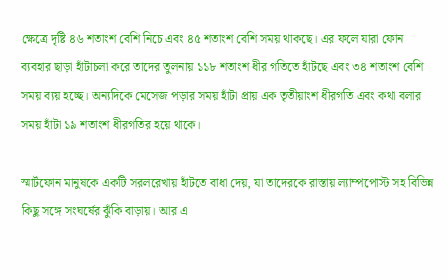ক্ষেত্রে দৃষ্টি ৪৬ শতাংশ বেশি নিচে এবং ৪৫ শতাংশ বেশি সময় থাকছে। এর ফলে যারা ফোন ব্যবহার ছাড়া হাঁটাচলা করে তাদের তুলনায় ১১৮ শতাংশ ধীর গতিতে হাঁটছে এবং ৩৪ শতাংশ বেশি সময় ব্যয় হচ্ছে। অন্যদিকে মেসেজ পড়ার সময় হাঁটা প্রায় এক তৃতীয়াংশ ধীরগতি এবং কথা বলার সময় হাঁটা ১৯ শতাংশ ধীরগতির হয়ে থাকে।

স্মার্টফোন মানুষকে একটি সরলরেখায় হাঁটতে বাধা দেয়, যা তাদেরকে রাস্তায় ল্যাম্পপোস্ট সহ বিভিন্ন কিছু সঙ্গে সংঘর্ষের ঝুঁকি বাড়ায়। আর এ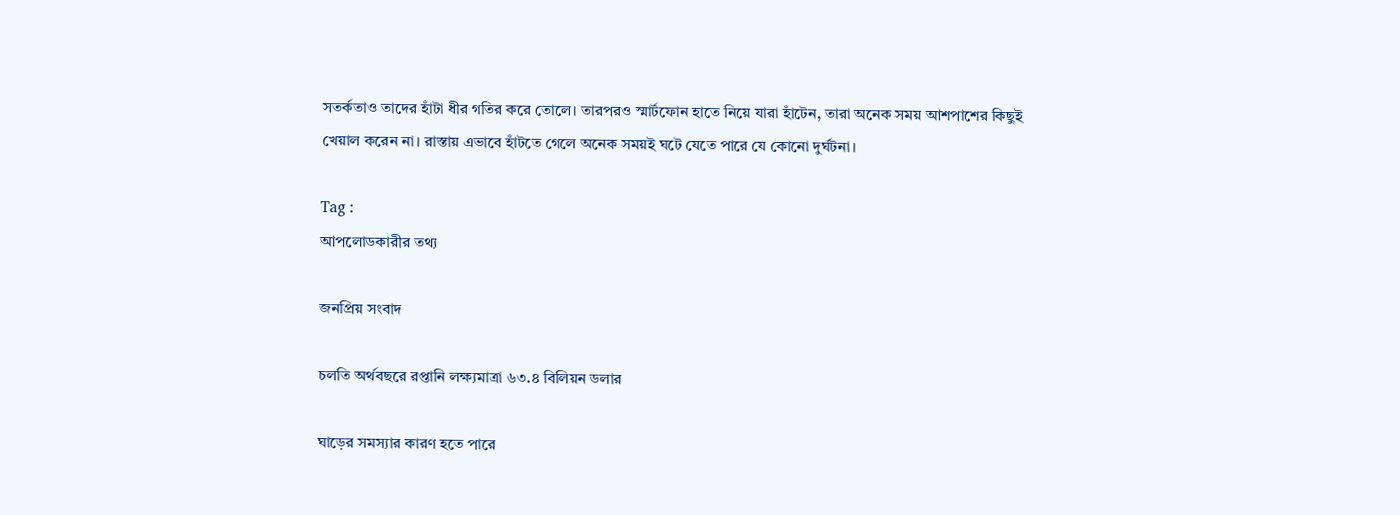সতর্কতাও তাদের হাঁটা ধীর গতির করে তোলে। তারপরও স্মার্টফোন হাতে নিয়ে যারা হাঁটেন, তারা অনেক সময় আশপাশের কিছুই খেয়াল করেন না। রাস্তায় এভাবে হাঁটতে গেলে অনেক সময়ই ঘটে যেতে পারে যে কোনো দুর্ঘটনা।

Tag :
আপলোডকারীর তথ্য

জনপ্রিয় সংবাদ

চলতি অর্থবছরে রপ্তানি লক্ষ্যমাত্রা ৬৩.৪ বিলিয়ন ডলার

ঘাড়ের সমস্যার কারণ হতে পারে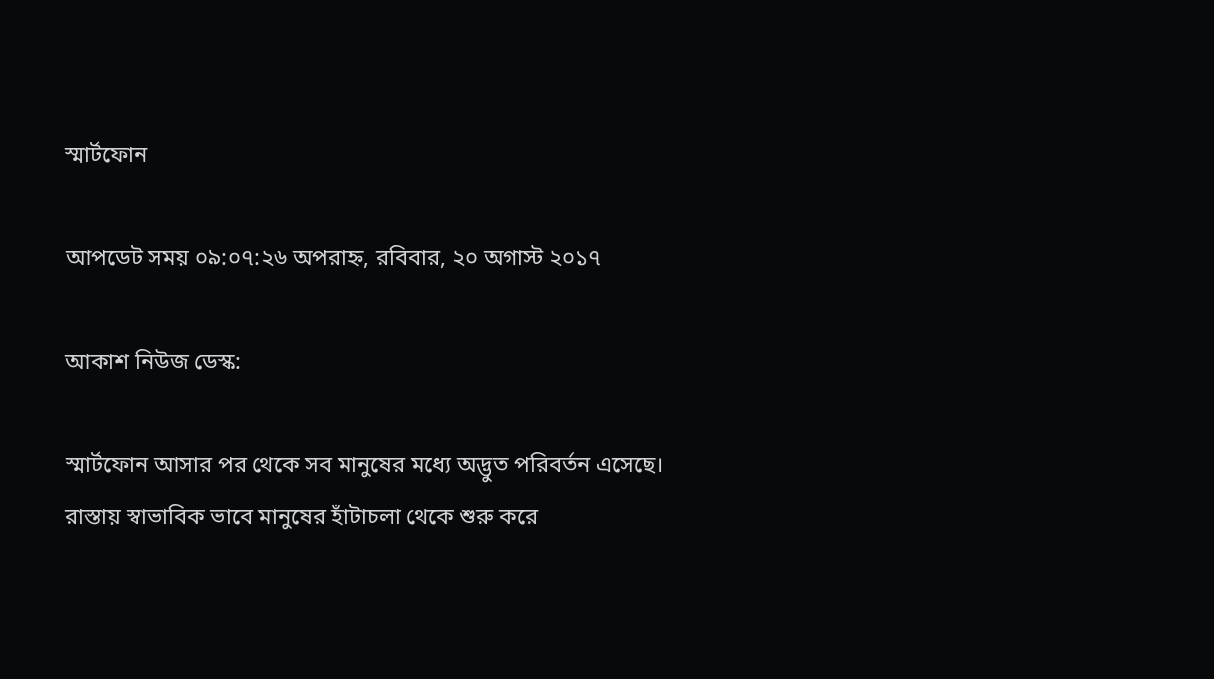স্মার্টফোন

আপডেট সময় ০৯:০৭:২৬ অপরাহ্ন, রবিবার, ২০ অগাস্ট ২০১৭

আকাশ নিউজ ডেস্ক:

স্মার্টফোন আসার পর থেকে সব মানুষের মধ্যে অদ্ভুত পরিবর্তন এসেছে। রাস্তায় স্বাভাবিক ভাবে মানুষের হাঁটাচলা থেকে শুরু করে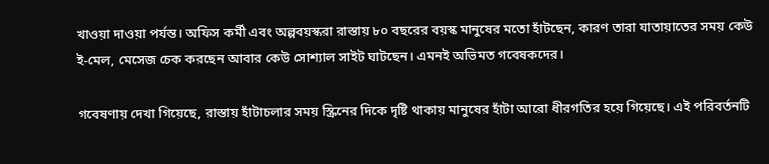খাওয়া দাওয়া পর্যন্ত। অফিস কর্মী এবং অল্পবয়স্করা রাস্তায় ৮০ বছরের বয়স্ক মানুষের মতো হাঁটছেন, কারণ তারা যাতায়াতের সময় কেউ ই-মেল, মেসেজ চেক করছেন আবার কেউ সোশ্যাল সাইট ঘাটছেন। এমনই অভিমত গবেষকদের।

গবেষণায় দেখা গিয়েছে, রাস্তায় হাঁটাচলার সময় স্ক্রিনের দিকে দৃষ্টি থাকায় মানুষের হাঁটা আরো ধীরগতির হয়ে গিয়েছে। এই পরিবর্তনটি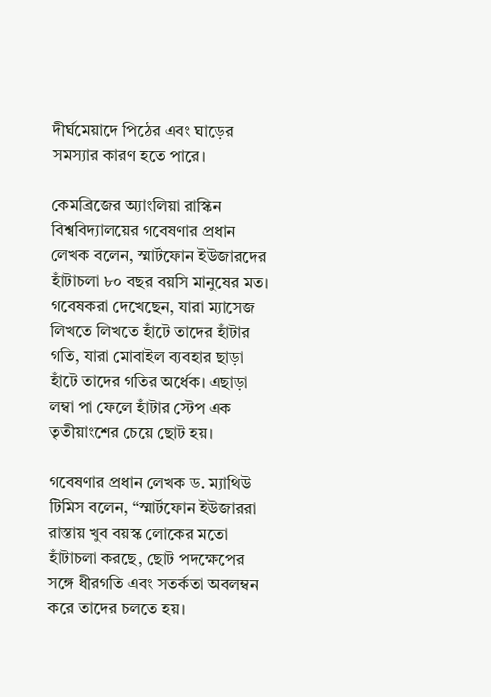দীর্ঘমেয়াদে পিঠের এবং ঘাড়ের সমস্যার কারণ হতে পারে।

কেমব্রিজের অ্যাংলিয়া রাস্কিন বিশ্ববিদ্যালয়ের গবেষণার প্রধান লেখক বলেন, স্মার্টফোন ইউজারদের হাঁটাচলা ৮০ বছর বয়সি মানুষের মত। গবেষকরা দেখেছেন, যারা ম্যাসেজ লিখতে লিখতে হাঁটে তাদের হাঁটার গতি, যারা মোবাইল ব্যবহার ছাড়া হাঁটে তাদের গতির অর্ধেক। এছাড়া লম্বা পা ফেলে হাঁটার স্টেপ এক তৃতীয়াংশের চেয়ে ছোট হয়।

গবেষণার প্রধান লেখক ড. ম্যাথিউ টিমিস বলেন, “স্মার্টফোন ইউজাররা রাস্তায় খুব বয়স্ক লোকের মতো হাঁটাচলা করছে, ছোট পদক্ষেপের সঙ্গে ধীরগতি এবং সতর্কতা অবলম্বন করে তাদের চলতে হয়।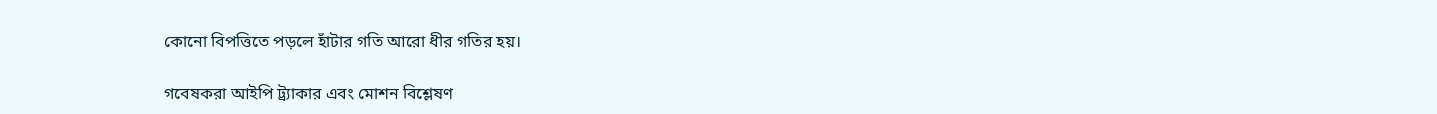কোনো বিপত্তিতে পড়লে হাঁটার গতি আরো ধীর গতির হয়।

গবেষকরা আইপি ট্র্যাকার এবং মোশন বিশ্লেষণ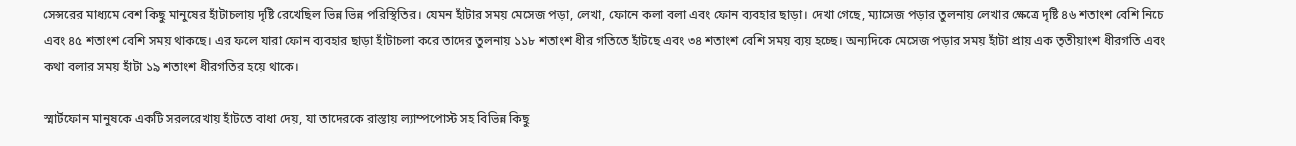সেন্সরের মাধ্যমে বেশ কিছু মানুষের হাঁটাচলায় দৃষ্টি রেখেছিল ভিন্ন ভিন্ন পরিস্থিতির। যেমন হাঁটার সময় মেসেজ পড়া, লেখা, ফোনে কলা বলা এবং ফোন ব্যবহার ছাড়া। দেখা গেছে, ম্যাসেজ পড়ার তুলনায় লেখার ক্ষেত্রে দৃষ্টি ৪৬ শতাংশ বেশি নিচে এবং ৪৫ শতাংশ বেশি সময় থাকছে। এর ফলে যারা ফোন ব্যবহার ছাড়া হাঁটাচলা করে তাদের তুলনায় ১১৮ শতাংশ ধীর গতিতে হাঁটছে এবং ৩৪ শতাংশ বেশি সময় ব্যয় হচ্ছে। অন্যদিকে মেসেজ পড়ার সময় হাঁটা প্রায় এক তৃতীয়াংশ ধীরগতি এবং কথা বলার সময় হাঁটা ১৯ শতাংশ ধীরগতির হয়ে থাকে।

স্মার্টফোন মানুষকে একটি সরলরেখায় হাঁটতে বাধা দেয়, যা তাদেরকে রাস্তায় ল্যাম্পপোস্ট সহ বিভিন্ন কিছু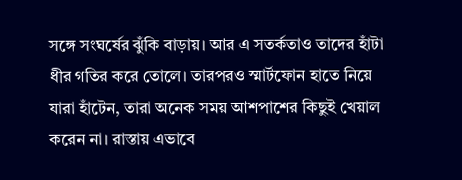সঙ্গে সংঘর্ষের ঝুঁকি বাড়ায়। আর এ সতর্কতাও তাদের হাঁটা ধীর গতির করে তোলে। তারপরও স্মার্টফোন হাতে নিয়ে যারা হাঁটেন, তারা অনেক সময় আশপাশের কিছুই খেয়াল করেন না। রাস্তায় এভাবে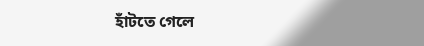হাঁটতে গেলে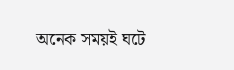অনেক সময়ই ঘটে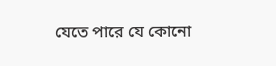যেতে পারে যে কোনো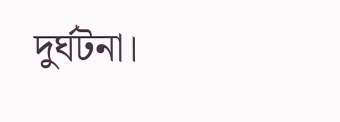দুর্ঘটনা।